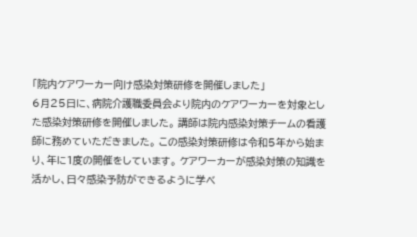「院内ケアワーカー向け感染対策研修を開催しました」
6月25日に、病院介護職委員会より院内のケアワーカーを対象とした感染対策研修を開催しました。 講師は院内感染対策チームの看護師に務めていただきました。 この感染対策研修は令和5年から始まり、年に1度の開催をしています。 ケアワーカーが感染対策の知識を活かし、日々感染予防ができるように学べ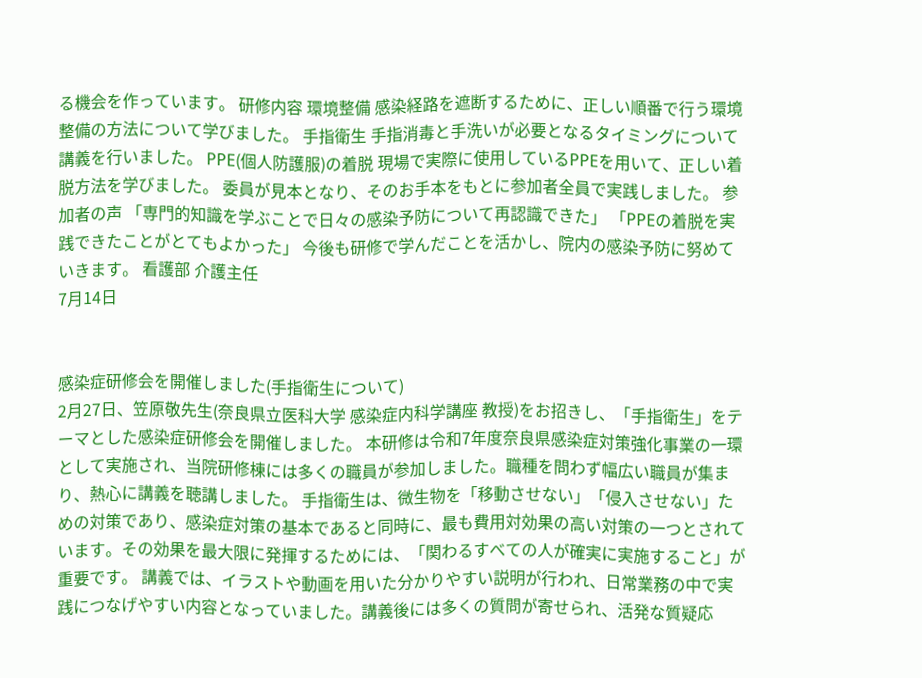る機会を作っています。 研修内容 環境整備 感染経路を遮断するために、正しい順番で行う環境整備の方法について学びました。 手指衛生 手指消毒と手洗いが必要となるタイミングについて講義を行いました。 PPE(個人防護服)の着脱 現場で実際に使用しているPPEを用いて、正しい着脱方法を学びました。 委員が見本となり、そのお手本をもとに参加者全員で実践しました。 参加者の声 「専門的知識を学ぶことで日々の感染予防について再認識できた」 「PPEの着脱を実践できたことがとてもよかった」 今後も研修で学んだことを活かし、院内の感染予防に努めていきます。 看護部 介護主任
7月14日


感染症研修会を開催しました(手指衛生について)
2月27日、笠原敬先生(奈良県立医科大学 感染症内科学講座 教授)をお招きし、「手指衛生」をテーマとした感染症研修会を開催しました。 本研修は令和7年度奈良県感染症対策強化事業の一環として実施され、当院研修棟には多くの職員が参加しました。職種を問わず幅広い職員が集まり、熱心に講義を聴講しました。 手指衛生は、微生物を「移動させない」「侵入させない」ための対策であり、感染症対策の基本であると同時に、最も費用対効果の高い対策の一つとされています。その効果を最大限に発揮するためには、「関わるすべての人が確実に実施すること」が重要です。 講義では、イラストや動画を用いた分かりやすい説明が行われ、日常業務の中で実践につなげやすい内容となっていました。講義後には多くの質問が寄せられ、活発な質疑応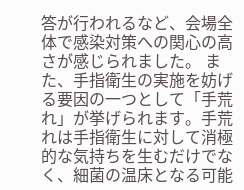答が行われるなど、会場全体で感染対策への関心の高さが感じられました。 また、手指衛生の実施を妨げる要因の一つとして「手荒れ」が挙げられます。手荒れは手指衛生に対して消極的な気持ちを生むだけでなく、細菌の温床となる可能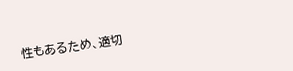性もあるため、適切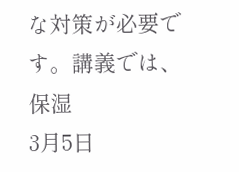な対策が必要です。講義では、保湿
3月5日